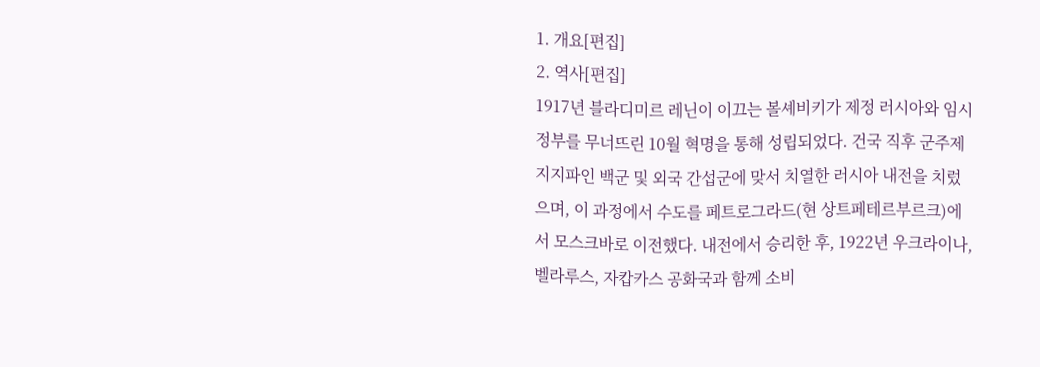1. 개요[편집]
2. 역사[편집]
1917년 블라디미르 레닌이 이끄는 볼셰비키가 제정 러시아와 임시정부를 무너뜨린 10월 혁명을 통해 성립되었다. 건국 직후 군주제 지지파인 백군 및 외국 간섭군에 맞서 치열한 러시아 내전을 치렀으며, 이 과정에서 수도를 페트로그라드(현 상트페테르부르크)에서 모스크바로 이전했다. 내전에서 승리한 후, 1922년 우크라이나, 벨라루스, 자캅카스 공화국과 함께 소비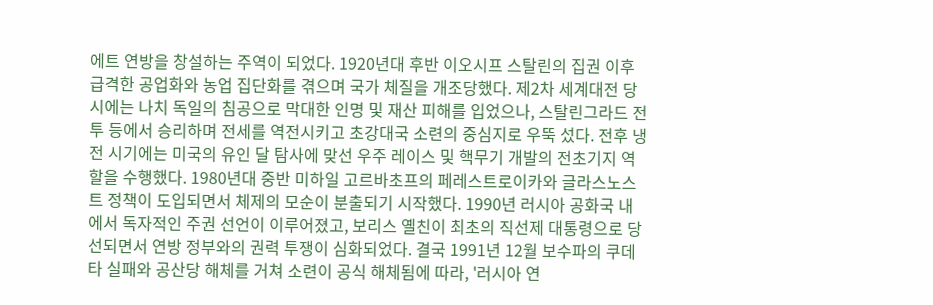에트 연방을 창설하는 주역이 되었다. 1920년대 후반 이오시프 스탈린의 집권 이후 급격한 공업화와 농업 집단화를 겪으며 국가 체질을 개조당했다. 제2차 세계대전 당시에는 나치 독일의 침공으로 막대한 인명 및 재산 피해를 입었으나, 스탈린그라드 전투 등에서 승리하며 전세를 역전시키고 초강대국 소련의 중심지로 우뚝 섰다. 전후 냉전 시기에는 미국의 유인 달 탐사에 맞선 우주 레이스 및 핵무기 개발의 전초기지 역할을 수행했다. 1980년대 중반 미하일 고르바초프의 페레스트로이카와 글라스노스트 정책이 도입되면서 체제의 모순이 분출되기 시작했다. 1990년 러시아 공화국 내에서 독자적인 주권 선언이 이루어졌고, 보리스 옐친이 최초의 직선제 대통령으로 당선되면서 연방 정부와의 권력 투쟁이 심화되었다. 결국 1991년 12월 보수파의 쿠데타 실패와 공산당 해체를 거쳐 소련이 공식 해체됨에 따라, '러시아 연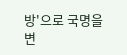방'으로 국명을 변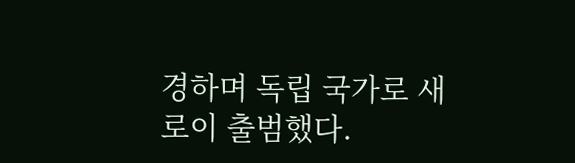경하며 독립 국가로 새로이 출범했다.